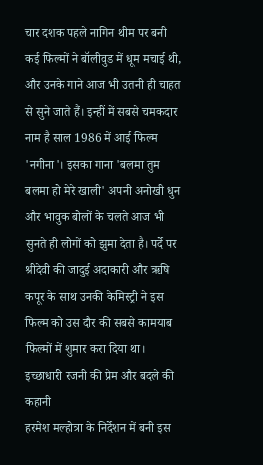चार दशक पहले नागिन थीम पर बनी कई फिल्मों ने बॉलीवुड में धूम मचाई थी, और उनके गाने आज भी उतनी ही चाहत से सुने जाते हैं। इन्हीं में सबसे चमकदार नाम है साल 1986 में आई फिल्म 'नगीना'। इसका गाना 'बलमा तुम बलमा हो मेरे खाली' अपनी अनोखी धुन और भावुक बोलों के चलते आज भी सुनते ही लोगों को झुमा देता है। पर्दे पर श्रीदेवी की जादुई अदाकारी और ऋषि कपूर के साथ उनकी केमिस्ट्री ने इस फिल्म को उस दौर की सबसे कामयाब फिल्मों में शुमार करा दिया था।
इच्छाधारी रजनी की प्रेम और बदले की कहानी
हरमेश मल्होत्रा के निर्देशन में बनी इस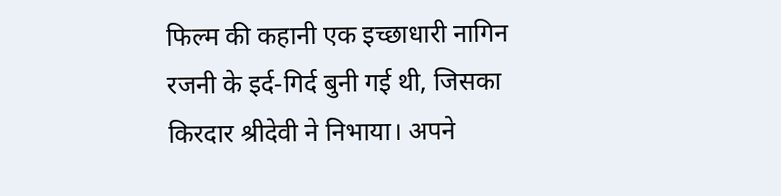फिल्म की कहानी एक इच्छाधारी नागिन रजनी के इर्द-गिर्द बुनी गई थी, जिसका किरदार श्रीदेवी ने निभाया। अपने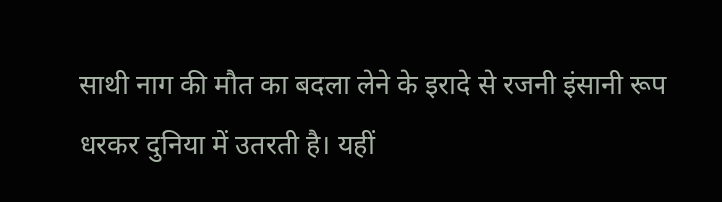साथी नाग की मौत का बदला लेने के इरादे से रजनी इंसानी रूप धरकर दुनिया में उतरती है। यहीं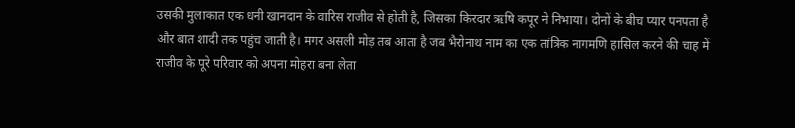उसकी मुलाकात एक धनी खानदान के वारिस राजीव से होती है, जिसका किरदार ऋषि कपूर ने निभाया। दोनों के बीच प्यार पनपता है और बात शादी तक पहुंच जाती है। मगर असली मोड़ तब आता है जब भैरोनाथ नाम का एक तांत्रिक नागमणि हासिल करने की चाह में राजीव के पूरे परिवार को अपना मोहरा बना लेता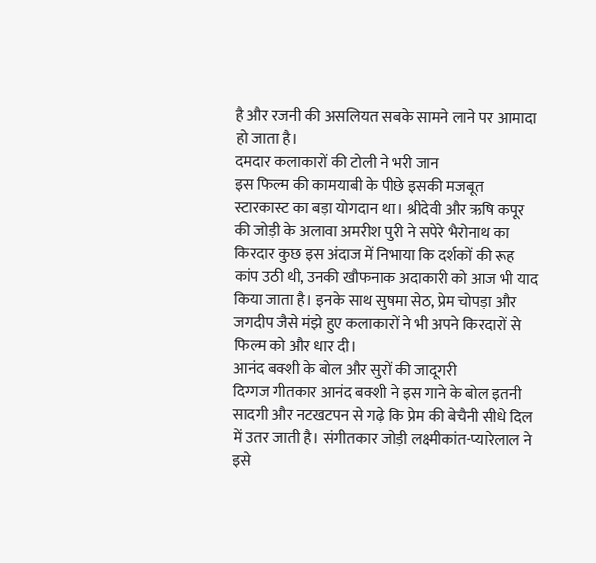है और रजनी की असलियत सबके सामने लाने पर आमादा हो जाता है।
दमदार कलाकारों की टोली ने भरी जान
इस फिल्म की कामयाबी के पीछे इसकी मजबूत स्टारकास्ट का बड़ा योगदान था। श्रीदेवी और ऋषि कपूर की जोड़ी के अलावा अमरीश पुरी ने सपेरे भैरोनाथ का किरदार कुछ इस अंदाज में निभाया कि दर्शकों की रूह कांप उठी थी, उनकी खौफनाक अदाकारी को आज भी याद किया जाता है। इनके साथ सुषमा सेठ, प्रेम चोपड़ा और जगदीप जैसे मंझे हुए कलाकारों ने भी अपने किरदारों से फिल्म को और धार दी।
आनंद बक्शी के बोल और सुरों की जादूगरी
दिग्गज गीतकार आनंद बक्शी ने इस गाने के बोल इतनी सादगी और नटखटपन से गढ़े कि प्रेम की बेचैनी सीधे दिल में उतर जाती है। संगीतकार जोड़ी लक्ष्मीकांत-प्यारेलाल ने इसे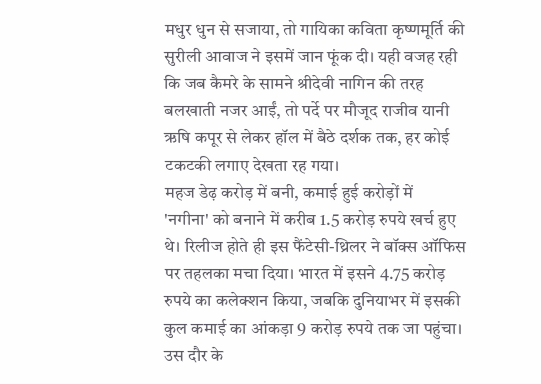मधुर धुन से सजाया, तो गायिका कविता कृष्णमूर्ति की सुरीली आवाज ने इसमें जान फूंक दी। यही वजह रही कि जब कैमरे के सामने श्रीदेवी नागिन की तरह बलखाती नजर आईं, तो पर्दे पर मौजूद राजीव यानी ऋषि कपूर से लेकर हॉल में बैठे दर्शक तक, हर कोई टकटकी लगाए देखता रह गया।
महज डेढ़ करोड़ में बनी, कमाई हुई करोड़ों में
'नगीना' को बनाने में करीब 1.5 करोड़ रुपये खर्च हुए थे। रिलीज होते ही इस फैंटेसी-थ्रिलर ने बॉक्स ऑफिस पर तहलका मचा दिया। भारत में इसने 4.75 करोड़ रुपये का कलेक्शन किया, जबकि दुनियाभर में इसकी कुल कमाई का आंकड़ा 9 करोड़ रुपये तक जा पहुंचा। उस दौर के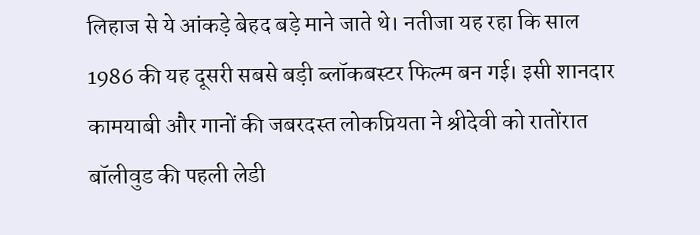लिहाज से ये आंकड़े बेहद बड़े माने जाते थे। नतीजा यह रहा कि साल 1986 की यह दूसरी सबसे बड़ी ब्लॉकबस्टर फिल्म बन गई। इसी शानदार कामयाबी और गानों की जबरदस्त लोकप्रियता ने श्रीदेवी को रातोंरात बॉलीवुड की पहली लेडी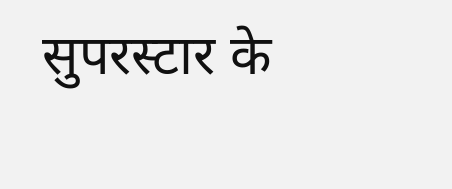सुपरस्टार के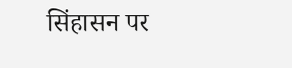सिंहासन पर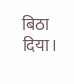बिठा दिया।